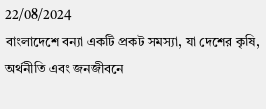22/08/2024
বাংলাদেশে বন্যা একটি প্রকট সমস্যা, যা দেশের কৃষি, অর্থনীতি এবং জনজীবনে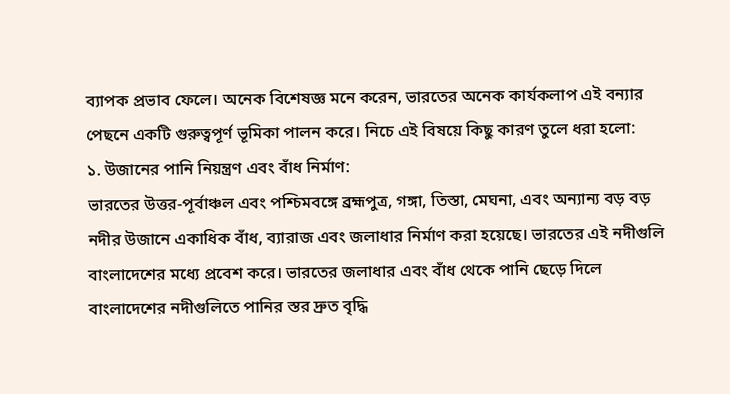ব্যাপক প্রভাব ফেলে। অনেক বিশেষজ্ঞ মনে করেন, ভারতের অনেক কার্যকলাপ এই বন্যার পেছনে একটি গুরুত্বপূর্ণ ভূমিকা পালন করে। নিচে এই বিষয়ে কিছু কারণ তুলে ধরা হলো:
১. উজানের পানি নিয়ন্ত্রণ এবং বাঁধ নির্মাণ:
ভারতের উত্তর-পূর্বাঞ্চল এবং পশ্চিমবঙ্গে ব্রহ্মপুত্র, গঙ্গা, তিস্তা, মেঘনা, এবং অন্যান্য বড় বড় নদীর উজানে একাধিক বাঁধ, ব্যারাজ এবং জলাধার নির্মাণ করা হয়েছে। ভারতের এই নদীগুলি বাংলাদেশের মধ্যে প্রবেশ করে। ভারতের জলাধার এবং বাঁধ থেকে পানি ছেড়ে দিলে বাংলাদেশের নদীগুলিতে পানির স্তর দ্রুত বৃদ্ধি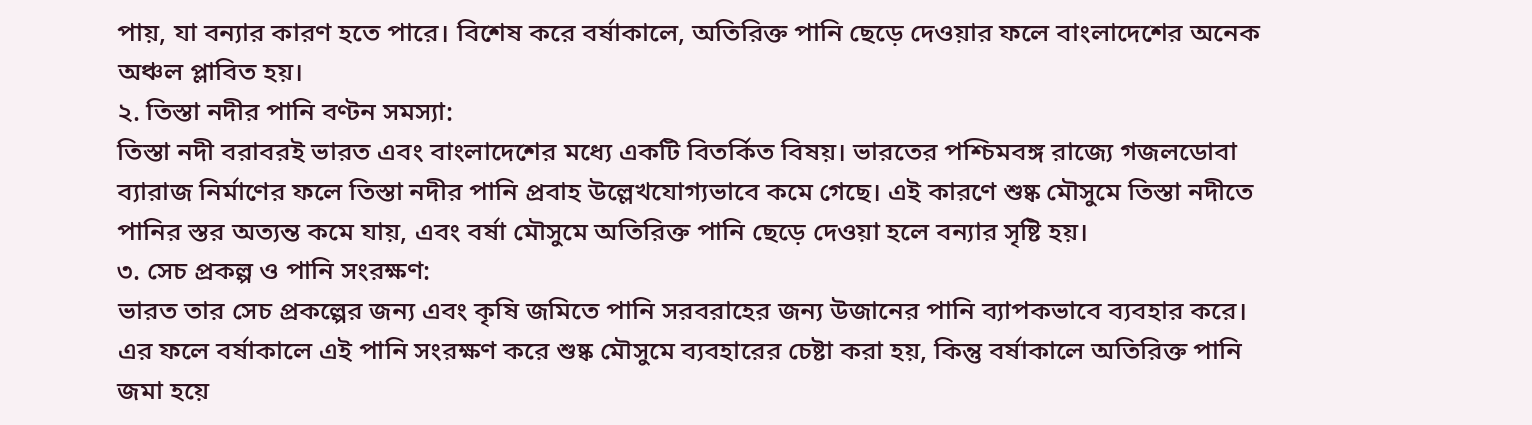পায়, যা বন্যার কারণ হতে পারে। বিশেষ করে বর্ষাকালে, অতিরিক্ত পানি ছেড়ে দেওয়ার ফলে বাংলাদেশের অনেক অঞ্চল প্লাবিত হয়।
২. তিস্তা নদীর পানি বণ্টন সমস্যা:
তিস্তা নদী বরাবরই ভারত এবং বাংলাদেশের মধ্যে একটি বিতর্কিত বিষয়। ভারতের পশ্চিমবঙ্গ রাজ্যে গজলডোবা ব্যারাজ নির্মাণের ফলে তিস্তা নদীর পানি প্রবাহ উল্লেখযোগ্যভাবে কমে গেছে। এই কারণে শুষ্ক মৌসুমে তিস্তা নদীতে পানির স্তর অত্যন্ত কমে যায়, এবং বর্ষা মৌসুমে অতিরিক্ত পানি ছেড়ে দেওয়া হলে বন্যার সৃষ্টি হয়।
৩. সেচ প্রকল্প ও পানি সংরক্ষণ:
ভারত তার সেচ প্রকল্পের জন্য এবং কৃষি জমিতে পানি সরবরাহের জন্য উজানের পানি ব্যাপকভাবে ব্যবহার করে। এর ফলে বর্ষাকালে এই পানি সংরক্ষণ করে শুষ্ক মৌসুমে ব্যবহারের চেষ্টা করা হয়, কিন্তু বর্ষাকালে অতিরিক্ত পানি জমা হয়ে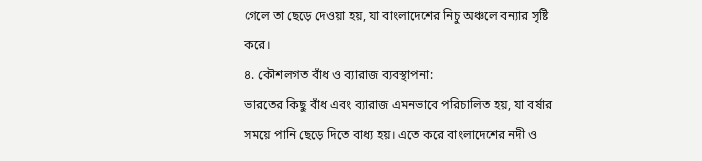গেলে তা ছেড়ে দেওয়া হয়, যা বাংলাদেশের নিচু অঞ্চলে বন্যার সৃষ্টি করে।
৪. কৌশলগত বাঁধ ও ব্যারাজ ব্যবস্থাপনা:
ভারতের কিছু বাঁধ এবং ব্যারাজ এমনভাবে পরিচালিত হয়, যা বর্ষার সময়ে পানি ছেড়ে দিতে বাধ্য হয়। এতে করে বাংলাদেশের নদী ও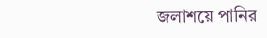জলাশয়ে পানির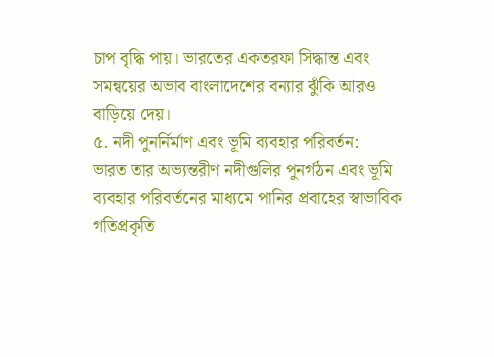চাপ বৃদ্ধি পায়। ভারতের একতরফা সিদ্ধান্ত এবং সমন্বয়ের অভাব বাংলাদেশের বন্যার ঝুঁকি আরও বাড়িয়ে দেয়।
৫. নদী পুনর্নির্মাণ এবং ভূমি ব্যবহার পরিবর্তন:
ভারত তার অভ্যন্তরীণ নদীগুলির পুনর্গঠন এবং ভূমি ব্যবহার পরিবর্তনের মাধ্যমে পানির প্রবাহের স্বাভাবিক গতিপ্রকৃতি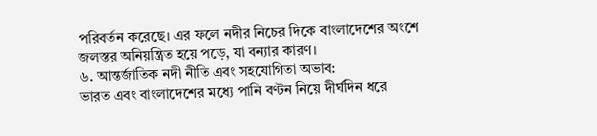পরিবর্তন করেছে। এর ফলে নদীর নিচের দিকে বাংলাদেশের অংশে জলস্তর অনিয়ন্ত্রিত হয়ে পড়ে, যা বন্যার কারণ।
৬. আন্তর্জাতিক নদী নীতি এবং সহযোগিতা অভাব:
ভারত এবং বাংলাদেশের মধ্যে পানি বণ্টন নিয়ে দীর্ঘদিন ধরে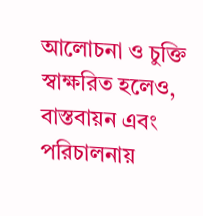আলোচনা ও চুক্তি স্বাক্ষরিত হলেও, বাস্তবায়ন এবং পরিচালনায়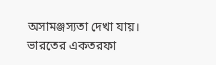অসামঞ্জস্যতা দেখা যায়। ভারতের একতরফা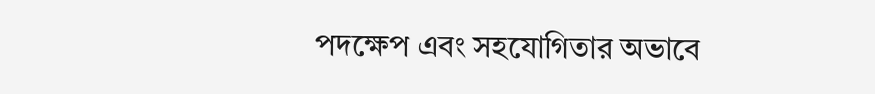পদক্ষেপ এবং সহযোগিতার অভাবে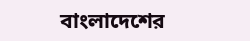বাংলাদেশের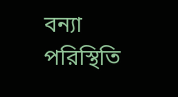বন্যা পরিস্থিতি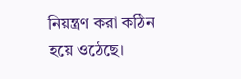নিয়ন্ত্রণ করা কঠিন হয়ে ওঠেছে।